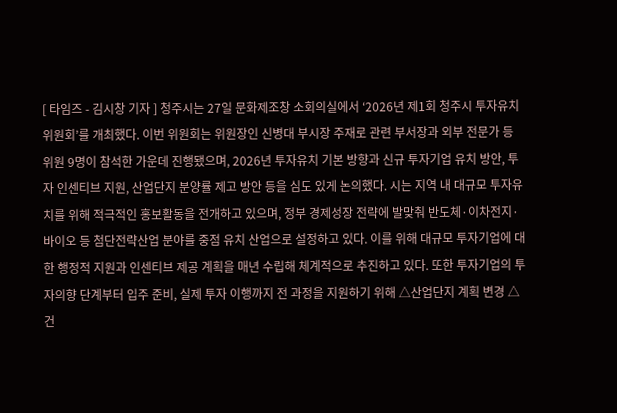[ 타임즈 - 김시창 기자 ] 청주시는 27일 문화제조창 소회의실에서 ‘2026년 제1회 청주시 투자유치위원회’를 개최했다. 이번 위원회는 위원장인 신병대 부시장 주재로 관련 부서장과 외부 전문가 등 위원 9명이 참석한 가운데 진행됐으며, 2026년 투자유치 기본 방향과 신규 투자기업 유치 방안, 투자 인센티브 지원, 산업단지 분양률 제고 방안 등을 심도 있게 논의했다. 시는 지역 내 대규모 투자유치를 위해 적극적인 홍보활동을 전개하고 있으며, 정부 경제성장 전략에 발맞춰 반도체·이차전지·바이오 등 첨단전략산업 분야를 중점 유치 산업으로 설정하고 있다. 이를 위해 대규모 투자기업에 대한 행정적 지원과 인센티브 제공 계획을 매년 수립해 체계적으로 추진하고 있다. 또한 투자기업의 투자의향 단계부터 입주 준비, 실제 투자 이행까지 전 과정을 지원하기 위해 △산업단지 계획 변경 △건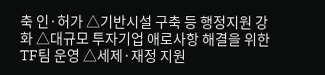축 인·허가 △기반시설 구축 등 행정지원 강화 △대규모 투자기업 애로사항 해결을 위한 TF팀 운영 △세제·재정 지원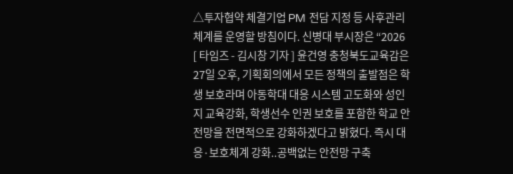△투자협약 체결기업 PM 전담 지정 등 사후관리 체계를 운영할 방침이다. 신병대 부시장은 “2026
[ 타임즈 - 김시창 기자 ] 윤건영 충청북도교육감은 27일 오후, 기획회의에서 모든 정책의 출발점은 학생 보호라며 아동학대 대응 시스템 고도화와 성인지 교육강화, 학생선수 인권 보호를 포함한 학교 안전망을 전면적으로 강화하겠다고 밝혔다. 즉시 대응·보호체계 강화..공백없는 안전망 구축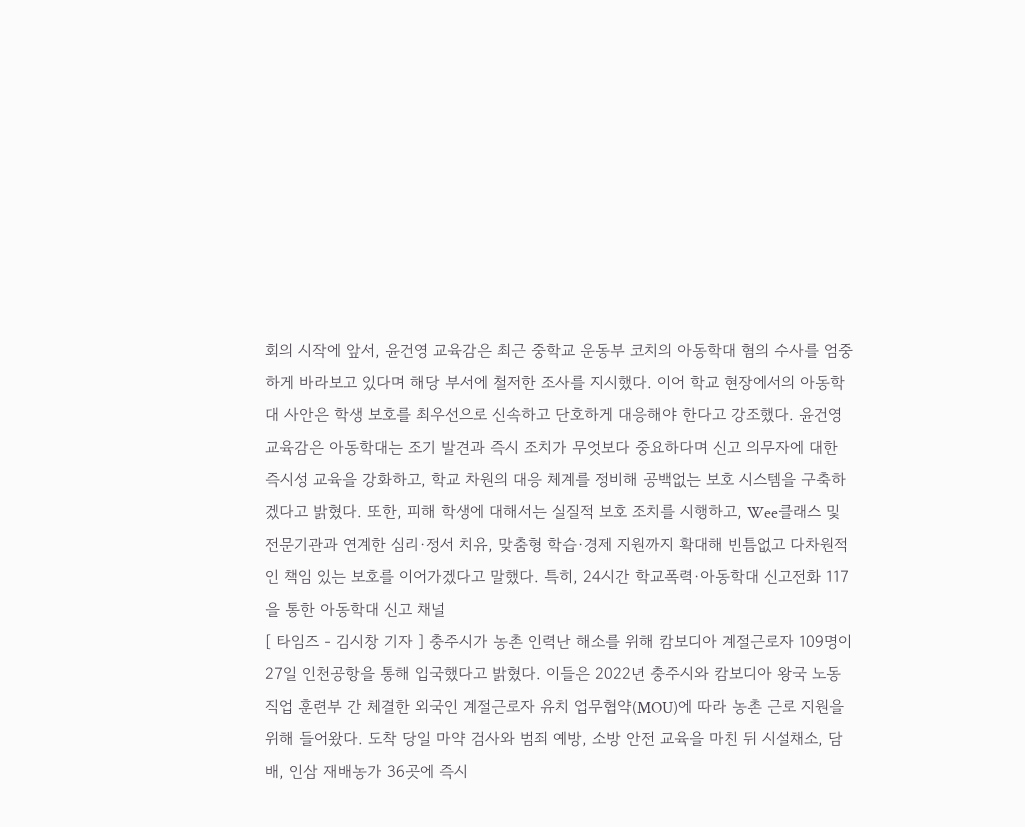회의 시작에 앞서, 윤건영 교육감은 최근 중학교 운동부 코치의 아동학대 혐의 수사를 엄중하게 바라보고 있다며 해당 부서에 철저한 조사를 지시했다. 이어 학교 현장에서의 아동학대 사안은 학생 보호를 최우선으로 신속하고 단호하게 대응해야 한다고 강조했다. 윤건영 교육감은 아동학대는 조기 발견과 즉시 조치가 무엇보다 중요하다며 신고 의무자에 대한 즉시성 교육을 강화하고, 학교 차원의 대응 체계를 정비해 공백없는 보호 시스템을 구축하겠다고 밝혔다. 또한, 피해 학생에 대해서는 실질적 보호 조치를 시행하고, Wee클래스 및 전문기관과 연계한 심리·정서 치유, 맞춤형 학습·경제 지원까지 확대해 빈틈없고 다차원적인 책임 있는 보호를 이어가겠다고 말했다. 특히, 24시간 학교폭력·아동학대 신고전화 117을 통한 아동학대 신고 채널
[ 타임즈 - 김시창 기자 ] 충주시가 농촌 인력난 해소를 위해 캄보디아 계절근로자 109명이 27일 인천공항을 통해 입국했다고 밝혔다. 이들은 2022년 충주시와 캄보디아 왕국 노동직업 훈련부 간 체결한 외국인 계절근로자 유치 업무협약(MOU)에 따라 농촌 근로 지원을 위해 들어왔다. 도착 당일 마약 검사와 범죄 예방, 소방 안전 교육을 마친 뒤 시설채소, 담배, 인삼 재배농가 36곳에 즉시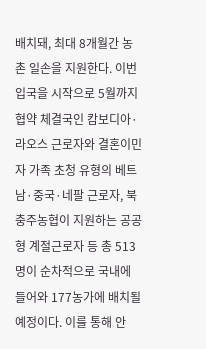배치돼, 최대 8개월간 농촌 일손을 지원한다. 이번 입국을 시작으로 5월까지 협약 체결국인 캄보디아·라오스 근로자와 결혼이민자 가족 초청 유형의 베트남·중국·네팔 근로자, 북충주농협이 지원하는 공공형 계절근로자 등 총 513명이 순차적으로 국내에 들어와 177농가에 배치될 예정이다. 이를 통해 안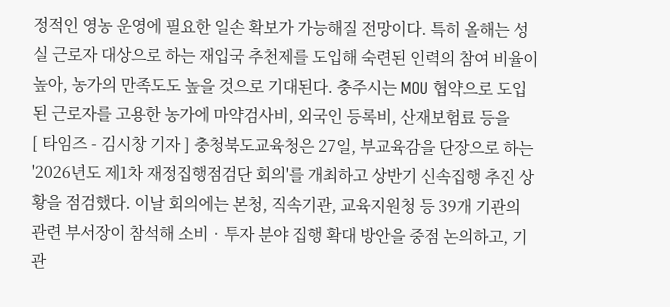정적인 영농 운영에 필요한 일손 확보가 가능해질 전망이다. 특히 올해는 성실 근로자 대상으로 하는 재입국 추천제를 도입해 숙련된 인력의 참여 비율이 높아, 농가의 만족도도 높을 것으로 기대된다. 충주시는 MOU 협약으로 도입된 근로자를 고용한 농가에 마약검사비, 외국인 등록비, 산재보험료 등을
[ 타임즈 - 김시창 기자 ] 충청북도교육청은 27일, 부교육감을 단장으로 하는 '2026년도 제1차 재정집행점검단 회의'를 개최하고 상반기 신속집행 추진 상황을 점검했다. 이날 회의에는 본청, 직속기관, 교육지원청 등 39개 기관의 관련 부서장이 참석해 소비‧투자 분야 집행 확대 방안을 중점 논의하고, 기관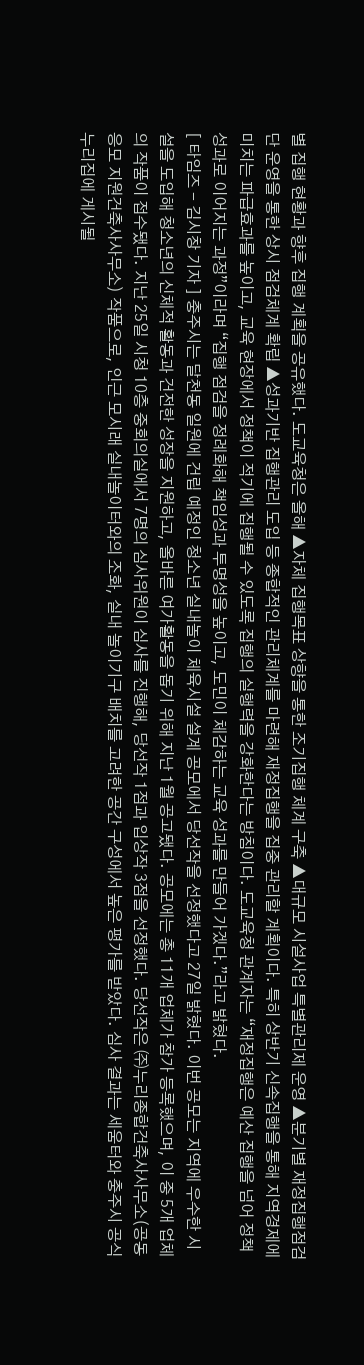별 집행 현황과 향후 집행 계획을 공유했다. 도교육청은 올해 ▲자체 집행목표 상향을 통한 조기집행 체계 구축 ▲대규모 시설사업 특별관리제 운영 ▲분기별 재정집행점검단 운영을 통한 상시 점검체계 확립 ▲성과기반 집행관리 도입 등 종합적인 관리체계를 마련해 재정집행을 집중 관리할 계획이다. 특히 상반기 신속집행을 통해 지역경제에 미치는 파급효과를 높이고, 교육 현장에서 정책이 적기에 집행될 수 있도록 집행의 실행력을 강화한다는 방침이다. 도교육청 관계자는 “재정집행은 예산 집행을 넘어 정책 성과로 이어지는 과정”이라며 “집행 점검을 정례화해 책임성과 투명성을 높이고, 도민이 체감하는 교육 성과를 만들어 가겠다.”라고 밝혔다.
[ 타임즈 - 김시창 기자 ] 충주시는 달천동 일원에 건립 예정인 청소년 실내놀이 체육시설 설계 공모에서 당선작을 선정했다고 27일 밝혔다. 이번 공모는 지역에 우수한 시설을 도입해 청소년의 신체적 활동과 건전한 성장을 지원하고, 올바른 여가활동을 돕기 위해 지난 1월 공고됐다. 공모에는 총 11개 업체가 참가 등록했으며, 이 중 5개 업체의 작품이 접수됐다. 지난 25일 시청 10층 중회의실에서 7명의 심사위원이 심사를 진행해, 당선작 1점과 입상작 3점을 선정했다. 당선작은 ㈜누리종합건축사사무소(공동응모 지원건축사사무소) 작품으로, 인근 모시래 실내놀이터와의 조화, 실내 놀이기구 배치를 고려한 공간 구성에서 높은 평가를 받았다. 심사 결과는 세움터와 충주시 공식 누리집에 게시될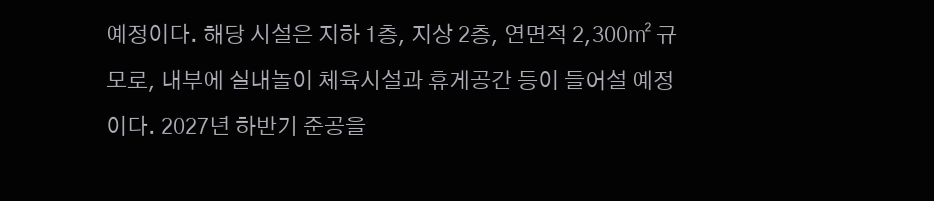예정이다. 해당 시설은 지하 1층, 지상 2층, 연면적 2,300㎡ 규모로, 내부에 실내놀이 체육시설과 휴게공간 등이 들어설 예정이다. 2027년 하반기 준공을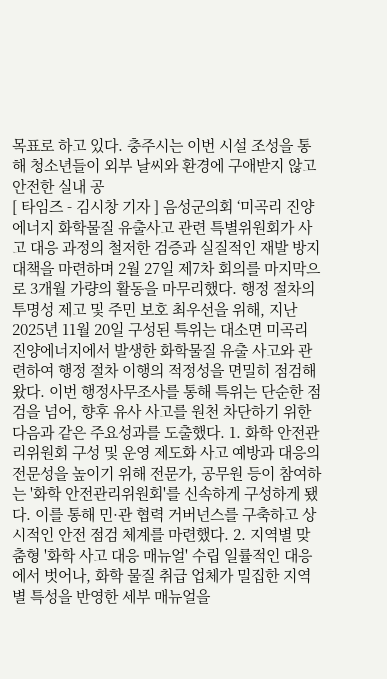목표로 하고 있다. 충주시는 이번 시설 조성을 통해 청소년들이 외부 날씨와 환경에 구애받지 않고 안전한 실내 공
[ 타임즈 - 김시창 기자 ] 음성군의회 ‘미곡리 진양에너지 화학물질 유출사고 관련 특별위원회가 사고 대응 과정의 철저한 검증과 실질적인 재발 방지 대책을 마련하며 2월 27일 제7차 회의를 마지막으로 3개월 가량의 활동을 마무리했다. 행정 절차의 투명성 제고 및 주민 보호 최우선을 위해, 지난 2025년 11월 20일 구성된 특위는 대소면 미곡리 진양에너지에서 발생한 화학물질 유출 사고와 관련하여 행정 절차 이행의 적정성을 면밀히 점검해 왔다. 이번 행정사무조사를 통해 특위는 단순한 점검을 넘어, 향후 유사 사고를 원천 차단하기 위한 다음과 같은 주요성과를 도출했다. 1. 화학 안전관리위원회 구성 및 운영 제도화 사고 예방과 대응의 전문성을 높이기 위해 전문가, 공무원 등이 참여하는 '화학 안전관리위원회'를 신속하게 구성하게 됐다. 이를 통해 민·관 협력 거버넌스를 구축하고 상시적인 안전 점검 체계를 마련했다. 2. 지역별 맞춤형 '화학 사고 대응 매뉴얼' 수립 일률적인 대응에서 벗어나, 화학 물질 취급 업체가 밀집한 지역별 특성을 반영한 세부 매뉴얼을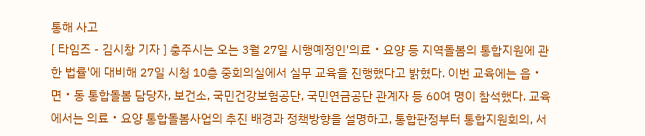통해 사고
[ 타임즈 - 김시창 기자 ] 충주시는 오는 3월 27일 시행예정인'의료・요양 등 지역돌봄의 통합지원에 관한 법률'에 대비해 27일 시청 10층 중회의실에서 실무 교육을 진행했다고 밝혔다. 이번 교육에는 읍・면・동 통합돌봄 담당자, 보건소, 국민건강보험공단, 국민연금공단 관계자 등 60여 명이 참석했다. 교육에서는 의료・요양 통합돌봄사업의 추진 배경과 정책방향을 설명하고, 통합판정부터 통합지원회의, 서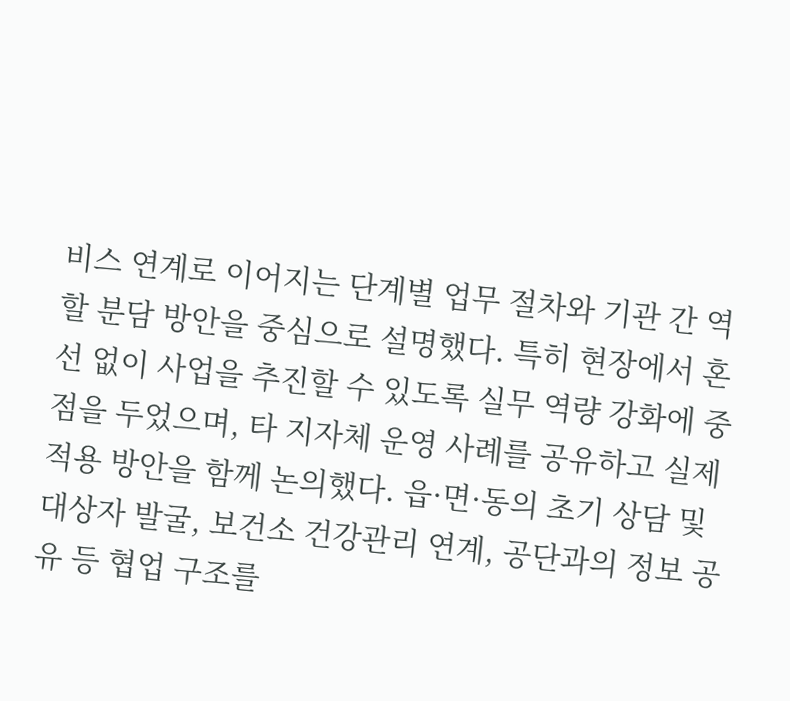비스 연계로 이어지는 단계별 업무 절차와 기관 간 역할 분담 방안을 중심으로 설명했다. 특히 현장에서 혼선 없이 사업을 추진할 수 있도록 실무 역량 강화에 중점을 두었으며, 타 지자체 운영 사례를 공유하고 실제 적용 방안을 함께 논의했다. 읍·면·동의 초기 상담 및 대상자 발굴, 보건소 건강관리 연계, 공단과의 정보 공유 등 협업 구조를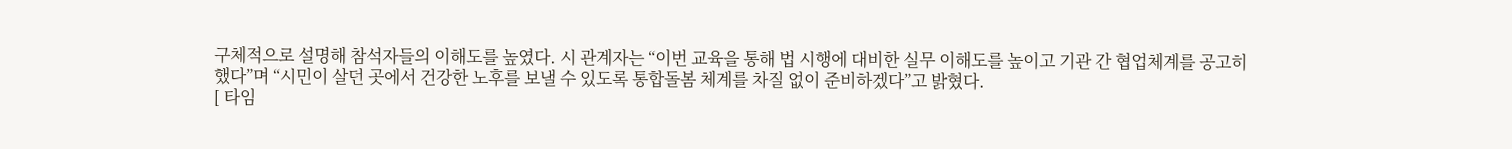구체적으로 설명해 참석자들의 이해도를 높였다. 시 관계자는 “이번 교육을 통해 법 시행에 대비한 실무 이해도를 높이고 기관 간 협업체계를 공고히 했다”며 “시민이 살던 곳에서 건강한 노후를 보낼 수 있도록 통합돌봄 체계를 차질 없이 준비하겠다”고 밝혔다.
[ 타임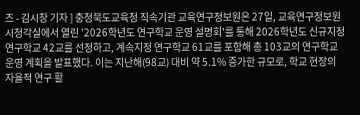즈 - 김시창 기자 ] 충청북도교육청 직속기관 교육연구정보원은 27일, 교육연구정보원 시청각실에서 열린 '2026학년도 연구학교 운영 설명회'를 통해 2026학년도 신규지정 연구학교 42교를 선정하고, 계속지정 연구학교 61교를 포함해 총 103교의 연구학교 운영 계획을 발표했다. 이는 지난해(98교) 대비 약 5.1% 증가한 규모로, 학교 현장의 자율적 연구 활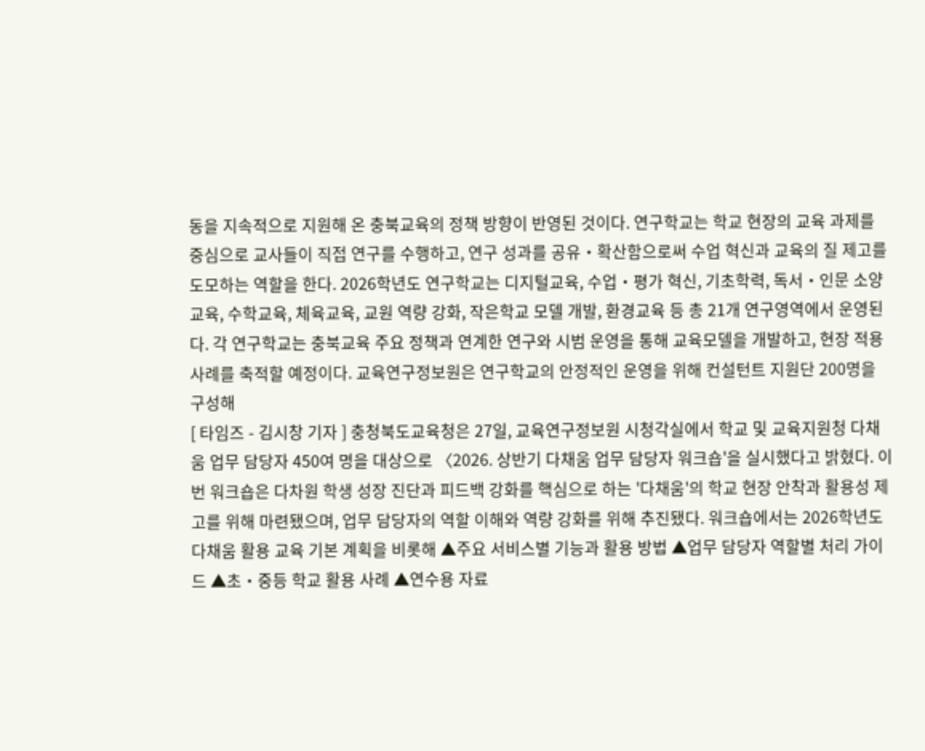동을 지속적으로 지원해 온 충북교육의 정책 방향이 반영된 것이다. 연구학교는 학교 현장의 교육 과제를 중심으로 교사들이 직접 연구를 수행하고, 연구 성과를 공유・확산함으로써 수업 혁신과 교육의 질 제고를 도모하는 역할을 한다. 2026학년도 연구학교는 디지털교육, 수업・평가 혁신, 기초학력, 독서・인문 소양교육, 수학교육, 체육교육, 교원 역량 강화, 작은학교 모델 개발, 환경교육 등 총 21개 연구영역에서 운영된다. 각 연구학교는 충북교육 주요 정책과 연계한 연구와 시범 운영을 통해 교육모델을 개발하고, 현장 적용 사례를 축적할 예정이다. 교육연구정보원은 연구학교의 안정적인 운영을 위해 컨설턴트 지원단 200명을 구성해
[ 타임즈 - 김시창 기자 ] 충청북도교육청은 27일, 교육연구정보원 시청각실에서 학교 및 교육지원청 다채움 업무 담당자 450여 명을 대상으로 〈2026. 상반기 다채움 업무 담당자 워크숍'을 실시했다고 밝혔다. 이번 워크숍은 다차원 학생 성장 진단과 피드백 강화를 핵심으로 하는 '다채움'의 학교 현장 안착과 활용성 제고를 위해 마련됐으며, 업무 담당자의 역할 이해와 역량 강화를 위해 추진됐다. 워크숍에서는 2026학년도 다채움 활용 교육 기본 계획을 비롯해 ▲주요 서비스별 기능과 활용 방법 ▲업무 담당자 역할별 처리 가이드 ▲초‧중등 학교 활용 사례 ▲연수용 자료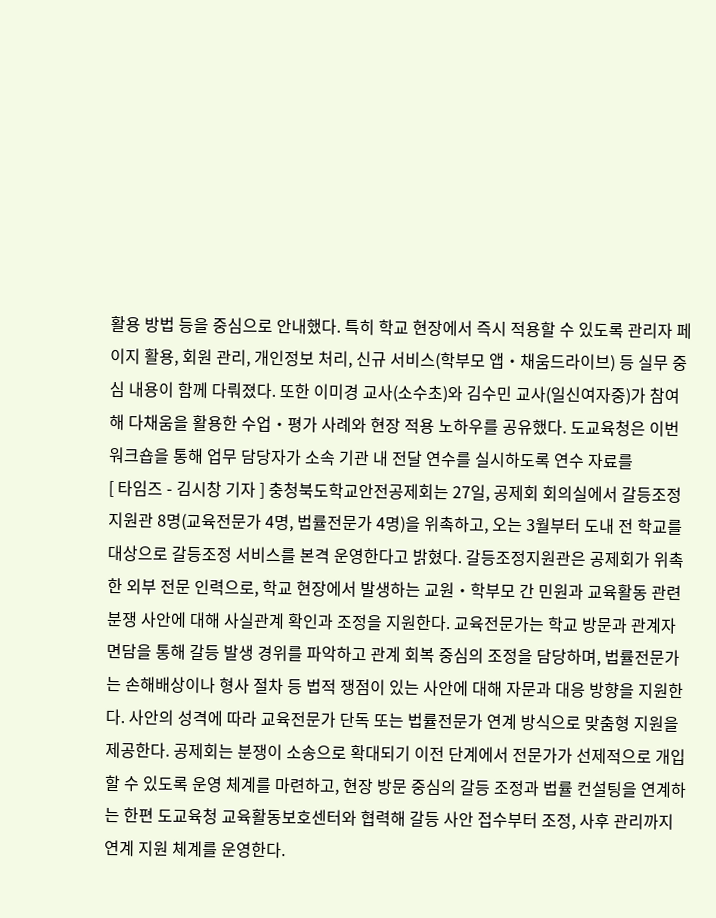활용 방법 등을 중심으로 안내했다. 특히 학교 현장에서 즉시 적용할 수 있도록 관리자 페이지 활용, 회원 관리, 개인정보 처리, 신규 서비스(학부모 앱‧채움드라이브) 등 실무 중심 내용이 함께 다뤄졌다. 또한 이미경 교사(소수초)와 김수민 교사(일신여자중)가 참여해 다채움을 활용한 수업‧평가 사례와 현장 적용 노하우를 공유했다. 도교육청은 이번 워크숍을 통해 업무 담당자가 소속 기관 내 전달 연수를 실시하도록 연수 자료를
[ 타임즈 - 김시창 기자 ] 충청북도학교안전공제회는 27일, 공제회 회의실에서 갈등조정지원관 8명(교육전문가 4명, 법률전문가 4명)을 위촉하고, 오는 3월부터 도내 전 학교를 대상으로 갈등조정 서비스를 본격 운영한다고 밝혔다. 갈등조정지원관은 공제회가 위촉한 외부 전문 인력으로, 학교 현장에서 발생하는 교원・학부모 간 민원과 교육활동 관련 분쟁 사안에 대해 사실관계 확인과 조정을 지원한다. 교육전문가는 학교 방문과 관계자 면담을 통해 갈등 발생 경위를 파악하고 관계 회복 중심의 조정을 담당하며, 법률전문가는 손해배상이나 형사 절차 등 법적 쟁점이 있는 사안에 대해 자문과 대응 방향을 지원한다. 사안의 성격에 따라 교육전문가 단독 또는 법률전문가 연계 방식으로 맞춤형 지원을 제공한다. 공제회는 분쟁이 소송으로 확대되기 이전 단계에서 전문가가 선제적으로 개입할 수 있도록 운영 체계를 마련하고, 현장 방문 중심의 갈등 조정과 법률 컨설팅을 연계하는 한편 도교육청 교육활동보호센터와 협력해 갈등 사안 접수부터 조정, 사후 관리까지 연계 지원 체계를 운영한다.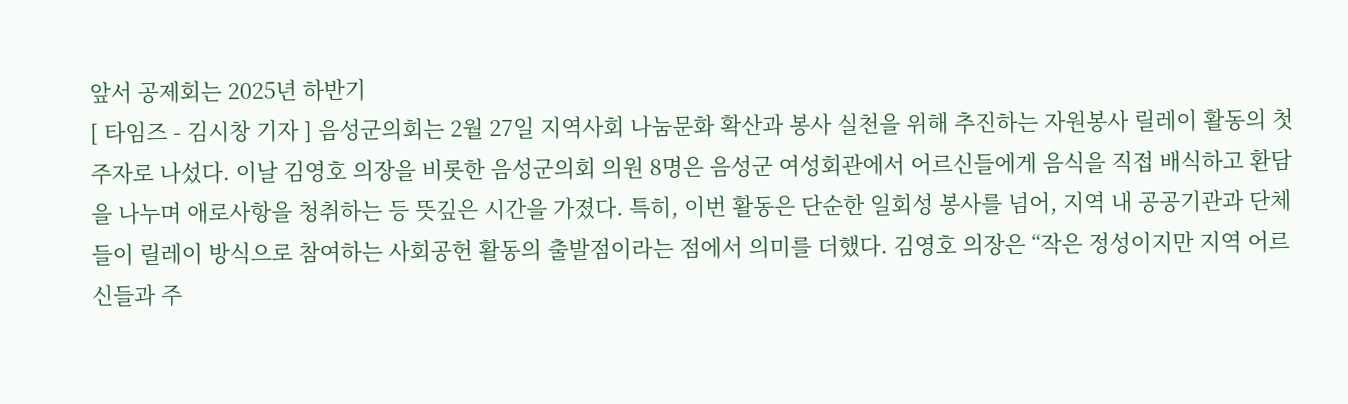앞서 공제회는 2025년 하반기
[ 타임즈 - 김시창 기자 ] 음성군의회는 2월 27일 지역사회 나눔문화 확산과 봉사 실천을 위해 추진하는 자원봉사 릴레이 활동의 첫 주자로 나섰다. 이날 김영호 의장을 비롯한 음성군의회 의원 8명은 음성군 여성회관에서 어르신들에게 음식을 직접 배식하고 환담을 나누며 애로사항을 청취하는 등 뜻깊은 시간을 가졌다. 특히, 이번 활동은 단순한 일회성 봉사를 넘어, 지역 내 공공기관과 단체들이 릴레이 방식으로 참여하는 사회공헌 활동의 출발점이라는 점에서 의미를 더했다. 김영호 의장은 “작은 정성이지만 지역 어르신들과 주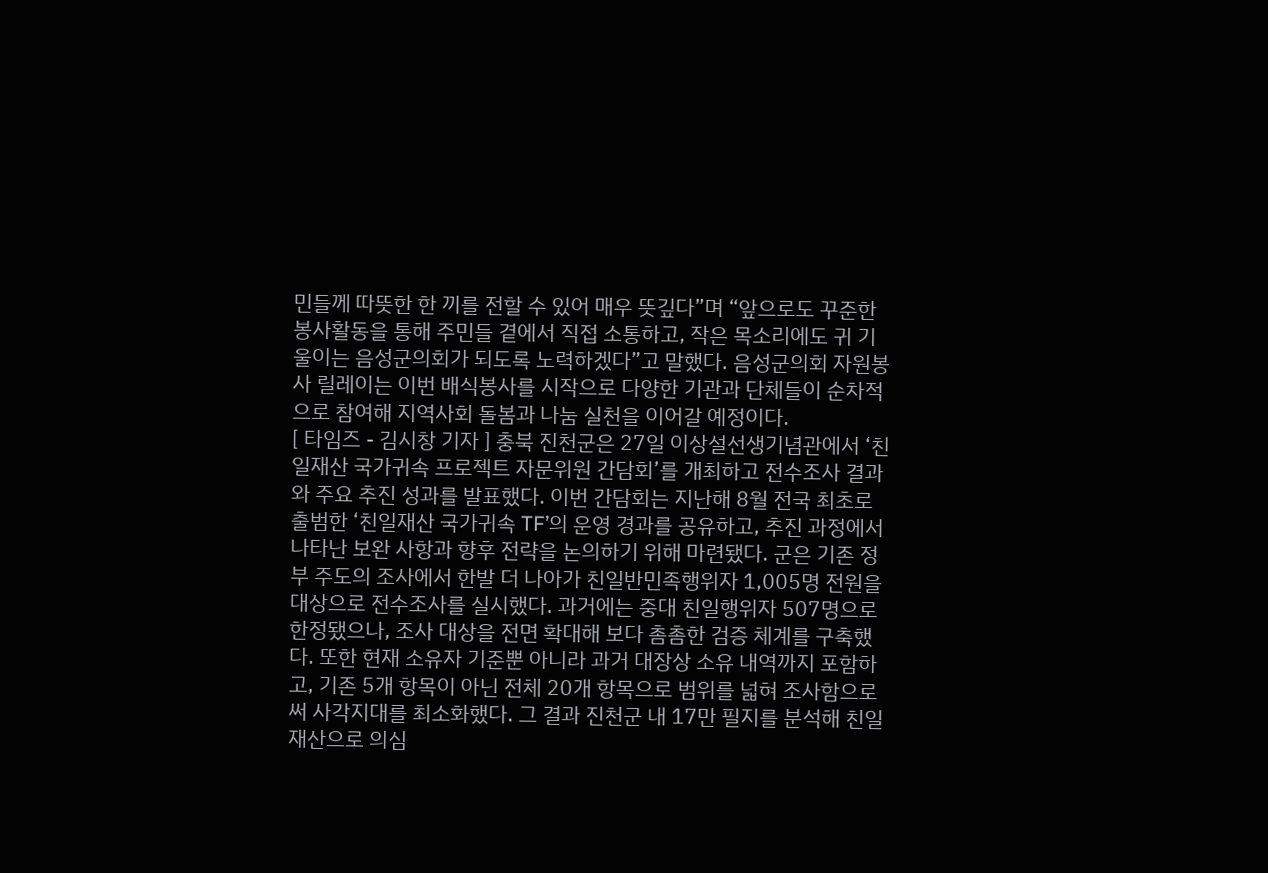민들께 따뜻한 한 끼를 전할 수 있어 매우 뜻깊다”며 “앞으로도 꾸준한 봉사활동을 통해 주민들 곁에서 직접 소통하고, 작은 목소리에도 귀 기울이는 음성군의회가 되도록 노력하겠다”고 말했다. 음성군의회 자원봉사 릴레이는 이번 배식봉사를 시작으로 다양한 기관과 단체들이 순차적으로 참여해 지역사회 돌봄과 나눔 실천을 이어갈 예정이다.
[ 타임즈 - 김시창 기자 ] 충북 진천군은 27일 이상설선생기념관에서 ‘친일재산 국가귀속 프로젝트 자문위원 간담회’를 개최하고 전수조사 결과와 주요 추진 성과를 발표했다. 이번 간담회는 지난해 8월 전국 최초로 출범한 ‘친일재산 국가귀속 TF’의 운영 경과를 공유하고, 추진 과정에서 나타난 보완 사항과 향후 전략을 논의하기 위해 마련됐다. 군은 기존 정부 주도의 조사에서 한발 더 나아가 친일반민족행위자 1,005명 전원을 대상으로 전수조사를 실시했다. 과거에는 중대 친일행위자 507명으로 한정됐으나, 조사 대상을 전면 확대해 보다 촘촘한 검증 체계를 구축했다. 또한 현재 소유자 기준뿐 아니라 과거 대장상 소유 내역까지 포함하고, 기존 5개 항목이 아닌 전체 20개 항목으로 범위를 넓혀 조사함으로써 사각지대를 최소화했다. 그 결과 진천군 내 17만 필지를 분석해 친일재산으로 의심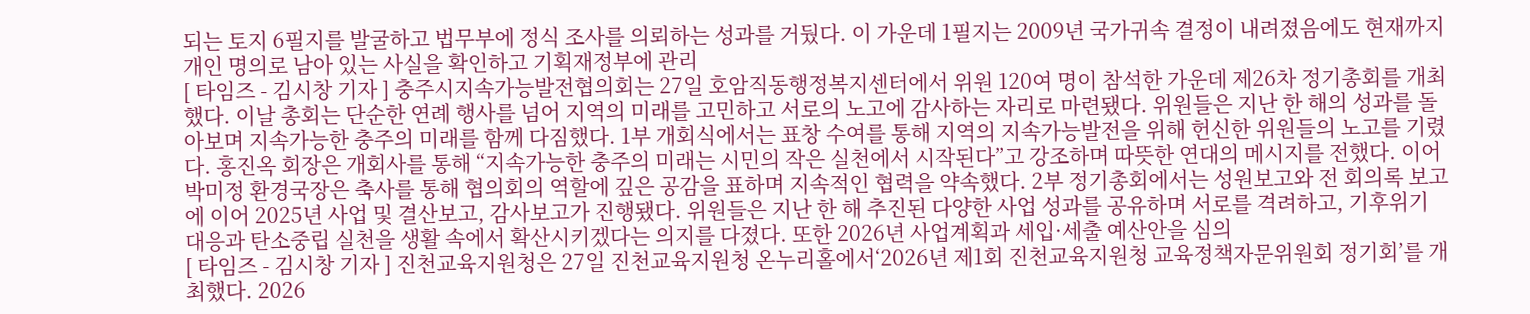되는 토지 6필지를 발굴하고 법무부에 정식 조사를 의뢰하는 성과를 거뒀다. 이 가운데 1필지는 2009년 국가귀속 결정이 내려졌음에도 현재까지 개인 명의로 남아 있는 사실을 확인하고 기획재정부에 관리
[ 타임즈 - 김시창 기자 ] 충주시지속가능발전협의회는 27일 호암직동행정복지센터에서 위원 120여 명이 참석한 가운데 제26차 정기총회를 개최했다. 이날 총회는 단순한 연례 행사를 넘어 지역의 미래를 고민하고 서로의 노고에 감사하는 자리로 마련됐다. 위원들은 지난 한 해의 성과를 돌아보며 지속가능한 충주의 미래를 함께 다짐했다. 1부 개회식에서는 표창 수여를 통해 지역의 지속가능발전을 위해 헌신한 위원들의 노고를 기렸다. 홍진옥 회장은 개회사를 통해 “지속가능한 충주의 미래는 시민의 작은 실천에서 시작된다”고 강조하며 따뜻한 연대의 메시지를 전했다. 이어 박미정 환경국장은 축사를 통해 협의회의 역할에 깊은 공감을 표하며 지속적인 협력을 약속했다. 2부 정기총회에서는 성원보고와 전 회의록 보고에 이어 2025년 사업 및 결산보고, 감사보고가 진행됐다. 위원들은 지난 한 해 추진된 다양한 사업 성과를 공유하며 서로를 격려하고, 기후위기 대응과 탄소중립 실천을 생활 속에서 확산시키겠다는 의지를 다졌다. 또한 2026년 사업계획과 세입·세출 예산안을 심의
[ 타임즈 - 김시창 기자 ] 진천교육지원청은 27일 진천교육지원청 온누리홀에서‘2026년 제1회 진천교육지원청 교육정책자문위원회 정기회’를 개최했다. 2026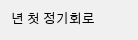년 첫 정기회로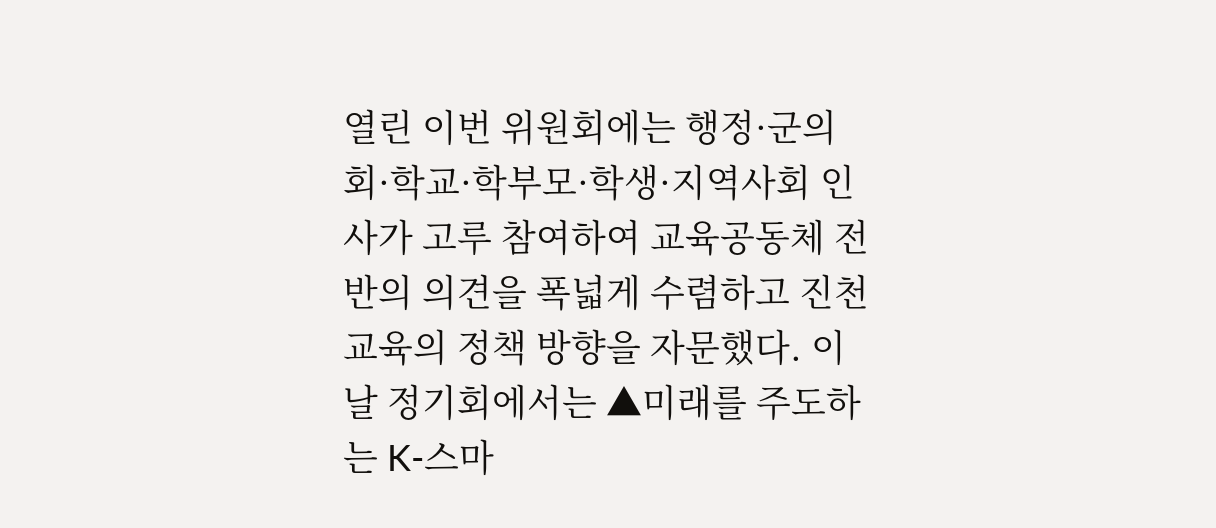열린 이번 위원회에는 행정·군의회·학교·학부모·학생·지역사회 인사가 고루 참여하여 교육공동체 전반의 의견을 폭넓게 수렴하고 진천교육의 정책 방향을 자문했다. 이날 정기회에서는 ▲미래를 주도하는 K-스마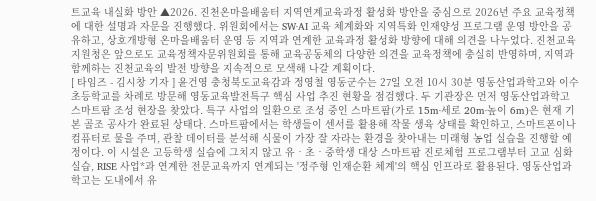트교육 내실화 방안 ▲2026. 진천온마을배움터 지역연계교육과정 활성화 방안을 중심으로 2026년 주요 교육정책에 대한 설명과 자문을 진행했다. 위원회에서는 SW‧AI 교육 체계화와 지역특화 인재양성 프로그램 운영 방안을 공유하고, 상호개방형 온마을배움터 운영 등 지역과 연계한 교육과정 활성화 방향에 대해 의견을 나누었다. 진천교육지원청은 앞으로도 교육정책자문위원회를 통해 교육공동체의 다양한 의견을 교육정책에 충실히 반영하며, 지역과 함께하는 진천교육의 발전 방향을 지속적으로 모색해 나갈 계획이다.
[ 타임즈 - 김시창 기자 ] 윤건영 충청북도교육감과 정영철 영동군수는 27일 오전 10시 30분 영동산업과학고와 이수초등학교를 차례로 방문해 영동교육발전특구 핵심 사업 추진 현황을 점검했다. 두 기관장은 먼저 영동산업과학고 스마트팜 조성 현장을 찾았다. 특구 사업의 일환으로 조성 중인 스마트팜(가로 15m‧세로 20m‧높이 6m)은 현재 기본 골조 공사가 완료된 상태다. 스마트팜에서는 학생들이 센서를 활용해 작물 생육 상태를 확인하고, 스마트폰이나 컴퓨터로 물을 주며, 관찰 데이터를 분석해 식물이 가장 잘 자라는 환경을 찾아내는 미래형 농업 실습을 진행할 예정이다. 이 시설은 고등학생 실습에 그치지 않고 유‧초‧중학생 대상 스마트팜 진로체험 프로그램부터 고교 심화 실습, RISE 사업*과 연계한 전문교육까지 연계되는 '정주형 인재순환 체계'의 핵심 인프라로 활용된다. 영동산업과학고는 도내에서 유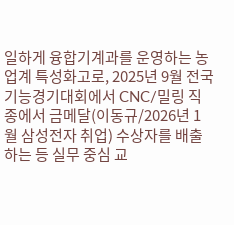일하게 융합기계과를 운영하는 농업계 특성화고로, 2025년 9월 전국기능경기대회에서 CNC/밀링 직종에서 금메달(이동규/2026년 1월 삼성전자 취업) 수상자를 배출하는 등 실무 중심 교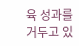육 성과를 거두고 있